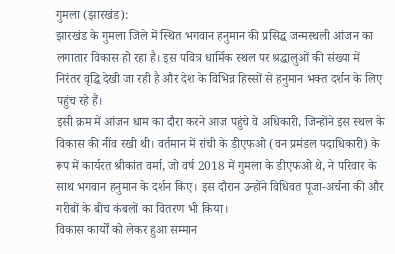गुमला (झारखंड):
झारखंड के गुमला जिले में स्थित भगवान हनुमान की प्रसिद्ध जन्मस्थली आंजन का लगातार विकास हो रहा है। इस पवित्र धार्मिक स्थल पर श्रद्धालुओं की संख्या में निरंतर वृद्धि देखी जा रही है और देश के विभिन्न हिस्सों से हनुमान भक्त दर्शन के लिए पहुंच रहे हैं।
इसी क्रम में आंजन धाम का दौरा करने आज पहुंचे वे अधिकारी, जिन्होंने इस स्थल के विकास की नींव रखी थी। वर्तमान में रांची के डीएफओ (वन प्रमंडल पदाधिकारी) के रूप में कार्यरत श्रीकांत वर्मा, जो वर्ष 2018 में गुमला के डीएफओ थे, ने परिवार के साथ भगवान हनुमान के दर्शन किए। इस दौरान उन्होंने विधिवत पूजा-अर्चना की और गरीबों के बीच कंबलों का वितरण भी किया।
विकास कार्यों को लेकर हुआ सम्मान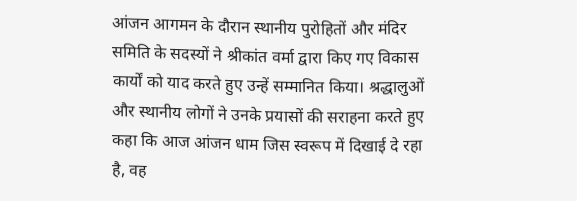आंजन आगमन के दौरान स्थानीय पुरोहितों और मंदिर समिति के सदस्यों ने श्रीकांत वर्मा द्वारा किए गए विकास कार्यों को याद करते हुए उन्हें सम्मानित किया। श्रद्धालुओं और स्थानीय लोगों ने उनके प्रयासों की सराहना करते हुए कहा कि आज आंजन धाम जिस स्वरूप में दिखाई दे रहा है, वह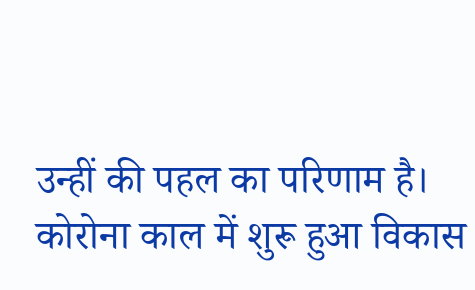उन्हीं की पहल का परिणाम है।
कोरोना काल में शुरू हुआ विकास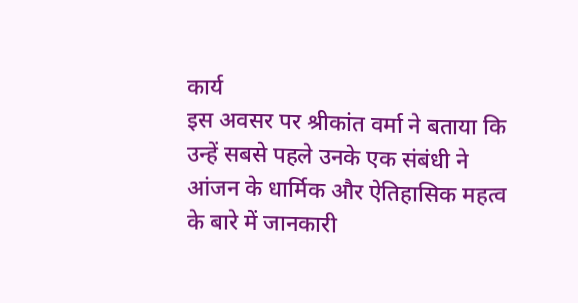कार्य
इस अवसर पर श्रीकांत वर्मा ने बताया कि उन्हें सबसे पहले उनके एक संबंधी ने आंजन के धार्मिक और ऐतिहासिक महत्व के बारे में जानकारी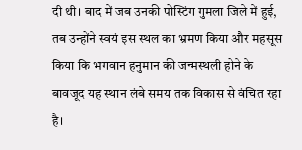दी थी। बाद में जब उनकी पोस्टिंग गुमला जिले में हुई, तब उन्होंने स्वयं इस स्थल का भ्रमण किया और महसूस किया कि भगवान हनुमान की जन्मस्थली होने के बावजूद यह स्थान लंबे समय तक विकास से वंचित रहा है।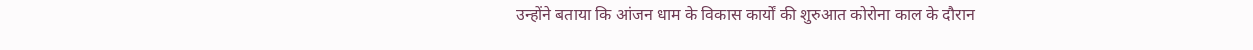उन्होंने बताया कि आंजन धाम के विकास कार्यों की शुरुआत कोरोना काल के दौरान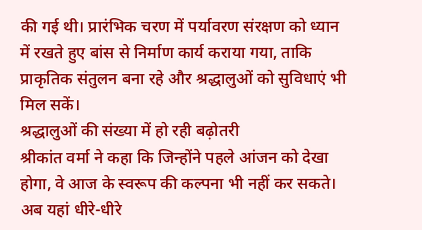की गई थी। प्रारंभिक चरण में पर्यावरण संरक्षण को ध्यान में रखते हुए बांस से निर्माण कार्य कराया गया, ताकि प्राकृतिक संतुलन बना रहे और श्रद्धालुओं को सुविधाएं भी मिल सकें।
श्रद्धालुओं की संख्या में हो रही बढ़ोतरी
श्रीकांत वर्मा ने कहा कि जिन्होंने पहले आंजन को देखा होगा, वे आज के स्वरूप की कल्पना भी नहीं कर सकते। अब यहां धीरे-धीरे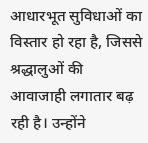आधारभूत सुविधाओं का विस्तार हो रहा है, जिससे श्रद्धालुओं की आवाजाही लगातार बढ़ रही है। उन्होंने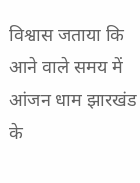विश्वास जताया कि आने वाले समय में आंजन धाम झारखंड के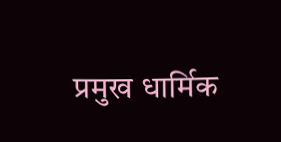प्रमुख धार्मिक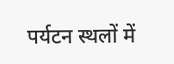पर्यटन स्थलों में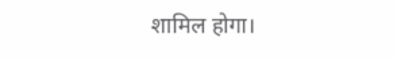शामिल होगा।